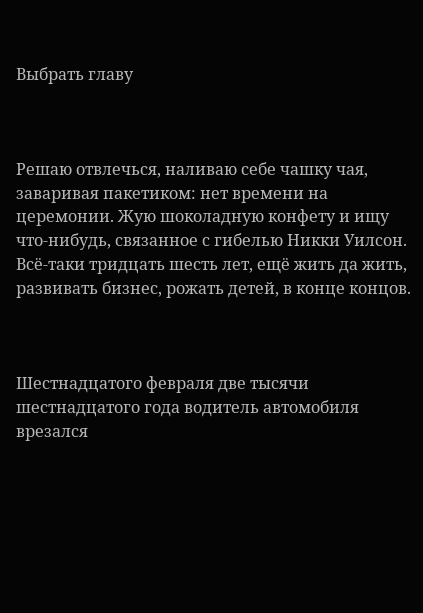Выбрать главу



Решаю отвлечься, наливаю себе чашку чая, заваривая пакетиком: нет времени на церемонии. Жую шоколадную конфету и ищу что-нибудь, связанное с гибелью Никки Уилсон. Всё-таки тридцать шесть лет, ещё жить да жить, развивать бизнес, рожать детей, в конце концов.



Шестнадцатого февраля две тысячи шестнадцатого года водитель автомобиля врезался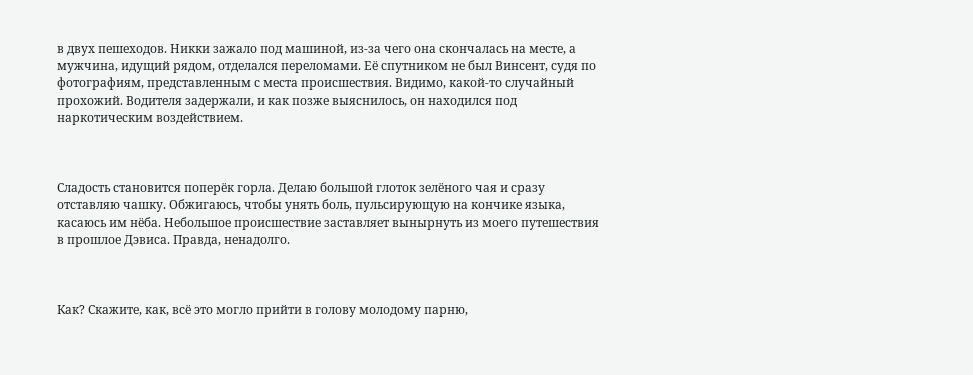в двух пешеходов. Никки зажало под машиной, из-за чего она скончалась на месте, а мужчина, идущий рядом, отделался переломами. Её спутником не был Винсент, судя по фотографиям, представленным с места происшествия. Видимо, какой-то случайный прохожий. Водителя задержали, и как позже выяснилось, он находился под наркотическим воздействием.



Сладость становится поперёк горла. Делаю большой глоток зелёного чая и сразу отставляю чашку. Обжигаюсь, чтобы унять боль, пульсирующую на кончике языка, касаюсь им нёба. Небольшое происшествие заставляет вынырнуть из моего путешествия в прошлое Дэвиса. Правда, ненадолго.



Как? Скажите, как, всё это могло прийти в голову молодому парню,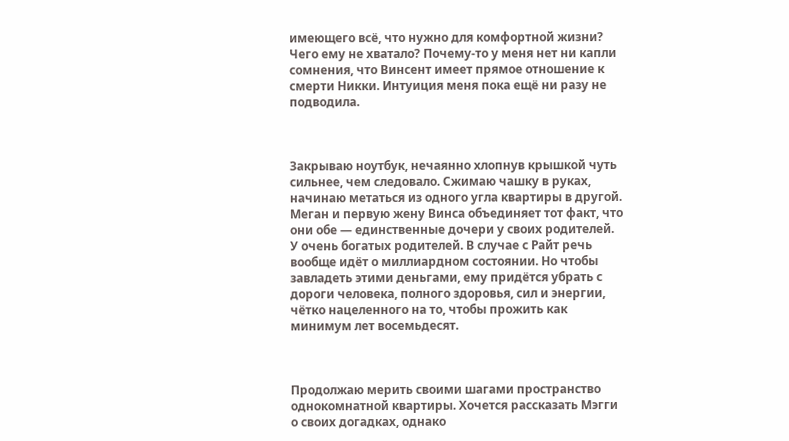имеющего всё, что нужно для комфортной жизни? Чего ему не хватало? Почему-то у меня нет ни капли сомнения, что Винсент имеет прямое отношение к смерти Никки. Интуиция меня пока ещё ни разу не подводила.



Закрываю ноутбук, нечаянно хлопнув крышкой чуть сильнее, чем следовало. Сжимаю чашку в руках, начинаю метаться из одного угла квартиры в другой. Меган и первую жену Винса объединяет тот факт, что они обе — единственные дочери у своих родителей. У очень богатых родителей. В случае с Райт речь вообще идёт о миллиардном состоянии. Но чтобы завладеть этими деньгами, ему придётся убрать с дороги человека, полного здоровья, сил и энергии, чётко нацеленного на то, чтобы прожить как минимум лет восемьдесят.



Продолжаю мерить своими шагами пространство однокомнатной квартиры. Хочется рассказать Мэгги о своих догадках, однако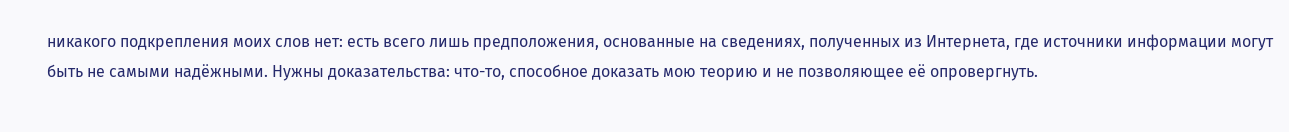никакого подкрепления моих слов нет: есть всего лишь предположения, основанные на сведениях, полученных из Интернета, где источники информации могут быть не самыми надёжными. Нужны доказательства: что-то, способное доказать мою теорию и не позволяющее её опровергнуть.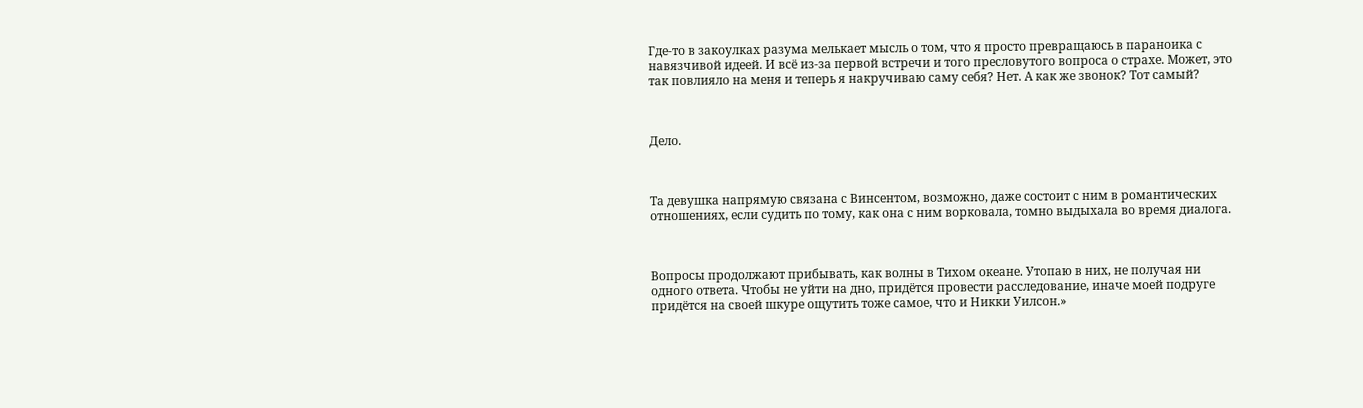Где-то в закоулках разума мелькает мысль о том, что я просто превращаюсь в параноика с навязчивой идеей. И всё из-за первой встречи и того пресловутого вопроса о страхе. Может, это так повлияло на меня и теперь я накручиваю саму себя? Нет. А как же звонок? Тот самый?



Дело.



Та девушка напрямую связана с Винсентом, возможно, даже состоит с ним в романтических отношениях, если судить по тому, как она с ним ворковала, томно выдыхала во время диалога.



Вопросы продолжают прибывать, как волны в Тихом океане. Утопаю в них, не получая ни одного ответа. Чтобы не уйти на дно, придётся провести расследование, иначе моей подруге придётся на своей шкуре ощутить тоже самое, что и Никки Уилсон.»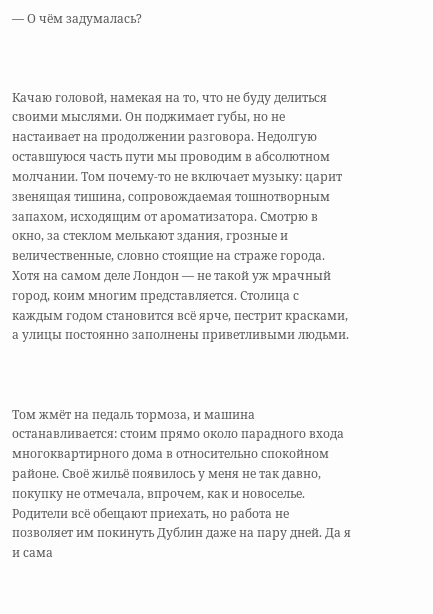— О чём задумалась?



Качаю головой, намекая на то, что не буду делиться своими мыслями. Он поджимает губы, но не настаивает на продолжении разговора. Недолгую оставшуюся часть пути мы проводим в абсолютном молчании. Том почему-то не включает музыку: царит звенящая тишина, сопровождаемая тошнотворным запахом, исходящим от ароматизатора. Смотрю в окно, за стеклом мелькают здания, грозные и величественные, словно стоящие на страже города. Хотя на самом деле Лондон — не такой уж мрачный город, коим многим представляется. Столица с каждым годом становится всё ярче, пестрит красками, а улицы постоянно заполнены приветливыми людьми.



Том жмёт на педаль тормоза, и машина останавливается: стоим прямо около парадного входа многоквартирного дома в относительно спокойном районе. Своё жильё появилось у меня не так давно, покупку не отмечала, впрочем, как и новоселье. Родители всё обещают приехать, но работа не позволяет им покинуть Дублин даже на пару дней. Да я и сама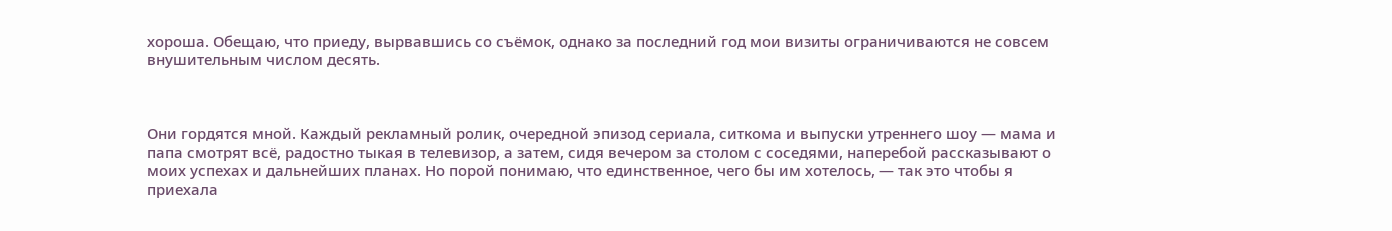хороша. Обещаю, что приеду, вырвавшись со съёмок, однако за последний год мои визиты ограничиваются не совсем внушительным числом десять.



Они гордятся мной. Каждый рекламный ролик, очередной эпизод сериала, ситкома и выпуски утреннего шоу — мама и папа смотрят всё, радостно тыкая в телевизор, а затем, сидя вечером за столом с соседями, наперебой рассказывают о моих успехах и дальнейших планах. Но порой понимаю, что единственное, чего бы им хотелось, — так это чтобы я приехала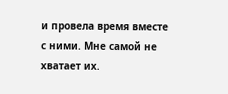и провела время вместе с ними. Мне самой не хватает их.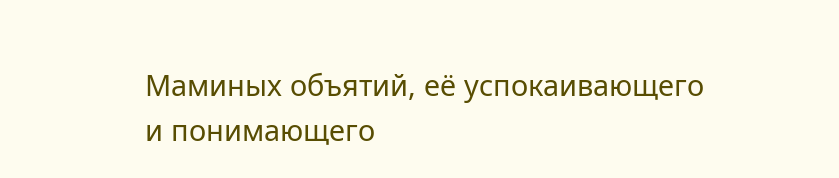Маминых объятий, её успокаивающего и понимающего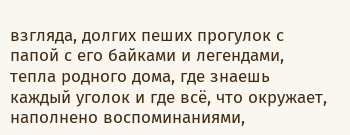взгляда, долгих пеших прогулок с папой с его байками и легендами, тепла родного дома, где знаешь каждый уголок и где всё, что окружает, наполнено воспоминаниями,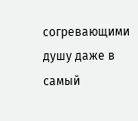согревающими душу даже в самый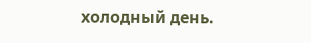холодный день.